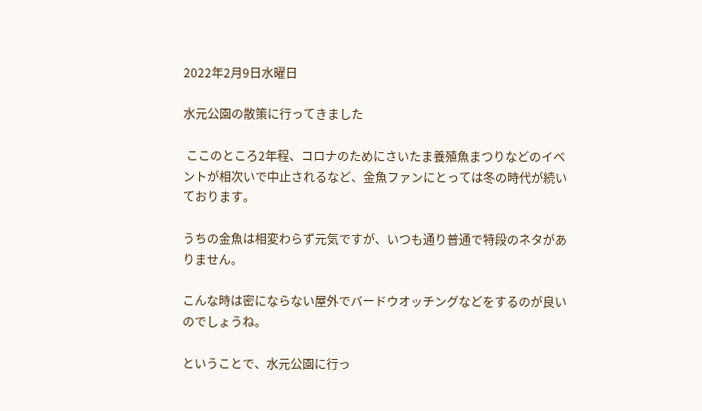2022年2月9日水曜日

水元公園の散策に行ってきました

 ここのところ2年程、コロナのためにさいたま養殖魚まつりなどのイベントが相次いで中止されるなど、金魚ファンにとっては冬の時代が続いております。

うちの金魚は相変わらず元気ですが、いつも通り普通で特段のネタがありません。

こんな時は密にならない屋外でバードウオッチングなどをするのが良いのでしょうね。

ということで、水元公園に行っ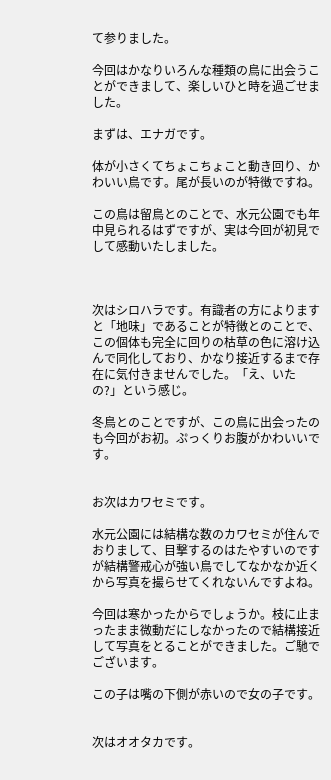て参りました。

今回はかなりいろんな種類の鳥に出会うことができまして、楽しいひと時を過ごせました。

まずは、エナガです。

体が小さくてちょこちょこと動き回り、かわいい鳥です。尾が長いのが特徴ですね。

この鳥は留鳥とのことで、水元公園でも年中見られるはずですが、実は今回が初見でして感動いたしました。



次はシロハラです。有識者の方によりますと「地味」であることが特徴とのことで、この個体も完全に回りの枯草の色に溶け込んで同化しており、かなり接近するまで存在に気付きませんでした。「え、いたの?」という感じ。

冬鳥とのことですが、この鳥に出会ったのも今回がお初。ぷっくりお腹がかわいいです。


お次はカワセミです。

水元公園には結構な数のカワセミが住んでおりまして、目撃するのはたやすいのですが結構警戒心が強い鳥でしてなかなか近くから写真を撮らせてくれないんですよね。

今回は寒かったからでしょうか。枝に止まったまま微動だにしなかったので結構接近して写真をとることができました。ご馳でございます。

この子は嘴の下側が赤いので女の子です。


次はオオタカです。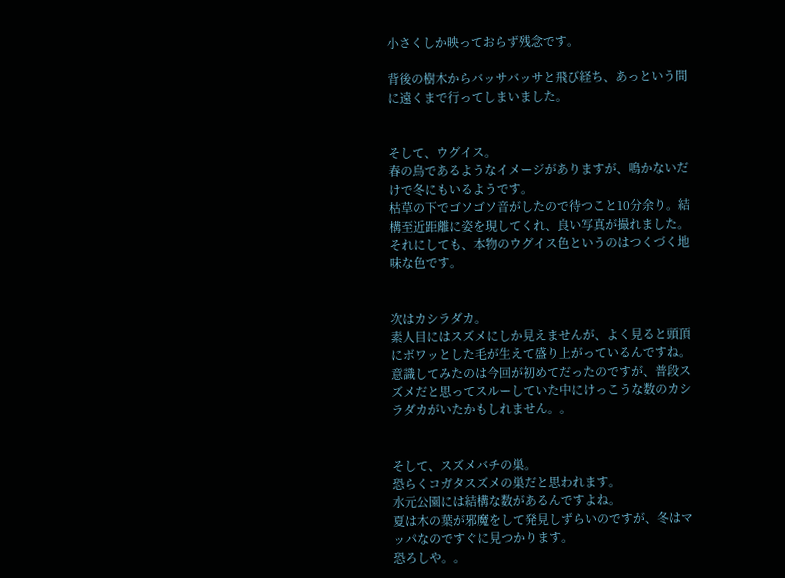小さくしか映っておらず残念です。

背後の樹木からバッサバッサと飛び経ち、あっという間に遠くまで行ってしまいました。


そして、ウグイス。
春の鳥であるようなイメージがありますが、鳴かないだけで冬にもいるようです。
枯草の下でゴソゴソ音がしたので待つこと10分余り。結構至近距離に姿を現してくれ、良い写真が撮れました。
それにしても、本物のウグイス色というのはつくづく地味な色です。


次はカシラダカ。
素人目にはスズメにしか見えませんが、よく見ると頭頂にボワッとした毛が生えて盛り上がっているんですね。
意識してみたのは今回が初めてだったのですが、普段スズメだと思ってスルーしていた中にけっこうな数のカシラダカがいたかもしれません。。


そして、スズメバチの巣。
恐らくコガタスズメの巣だと思われます。
水元公園には結構な数があるんですよね。
夏は木の葉が邪魔をして発見しずらいのですが、冬はマッパなのですぐに見つかります。
恐ろしや。。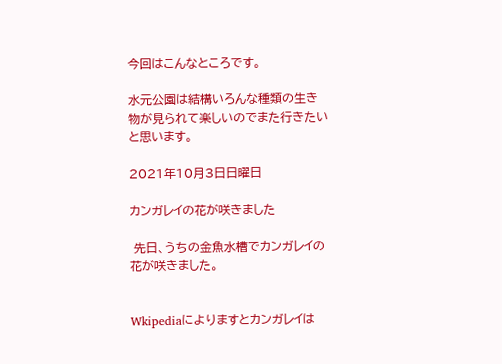今回はこんなところです。

水元公園は結構いろんな種類の生き物が見られて楽しいのでまた行きたいと思います。

2021年10月3日日曜日

カンガレイの花が咲きました

 先日、うちの金魚水槽でカンガレイの花が咲きました。


Wkipediaによりますとカンガレイは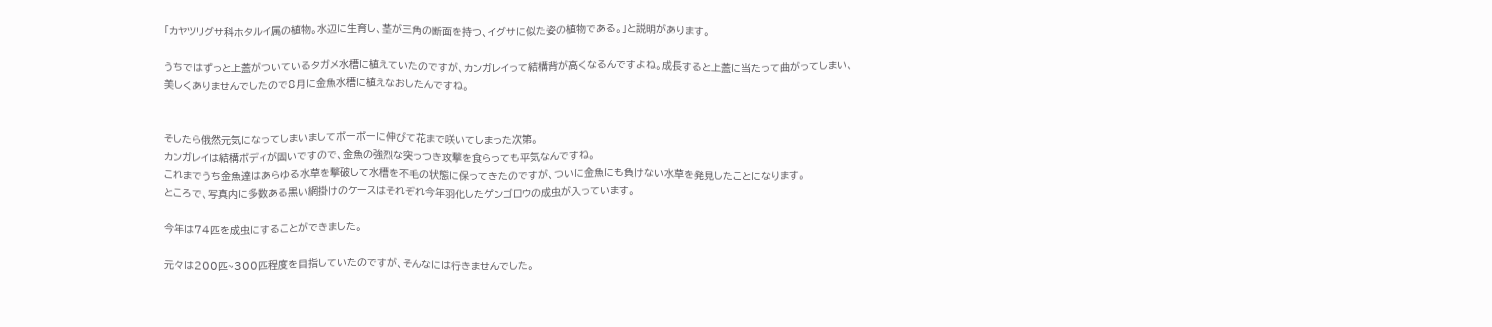「カヤツリグサ科ホタルイ属の植物。水辺に生育し、茎が三角の断面を持つ、イグサに似た姿の植物である。」と説明があります。

うちではずっと上蓋がついているタガメ水槽に植えていたのですが、カンガレイって結構背が高くなるんですよね。成長すると上蓋に当たって曲がってしまい、美しくありませんでしたので8月に金魚水槽に植えなおしたんですね。


そしたら俄然元気になってしまいましてボーボーに伸びて花まで咲いてしまった次第。
カンガレイは結構ボディが固いですので、金魚の強烈な突っつき攻撃を食らっても平気なんですね。
これまでうち金魚達はあらゆる水草を撃破して水槽を不毛の状態に保ってきたのですが、ついに金魚にも負けない水草を発見したことになります。
ところで、写真内に多数ある黒い網掛けのケースはそれぞれ今年羽化したゲンゴロウの成虫が入っています。

今年は74匹を成虫にすることができました。

元々は200匹~300匹程度を目指していたのですが、そんなには行きませんでした。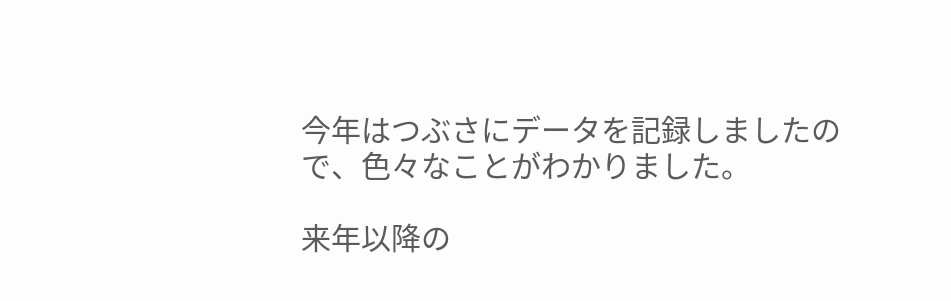今年はつぶさにデータを記録しましたので、色々なことがわかりました。

来年以降の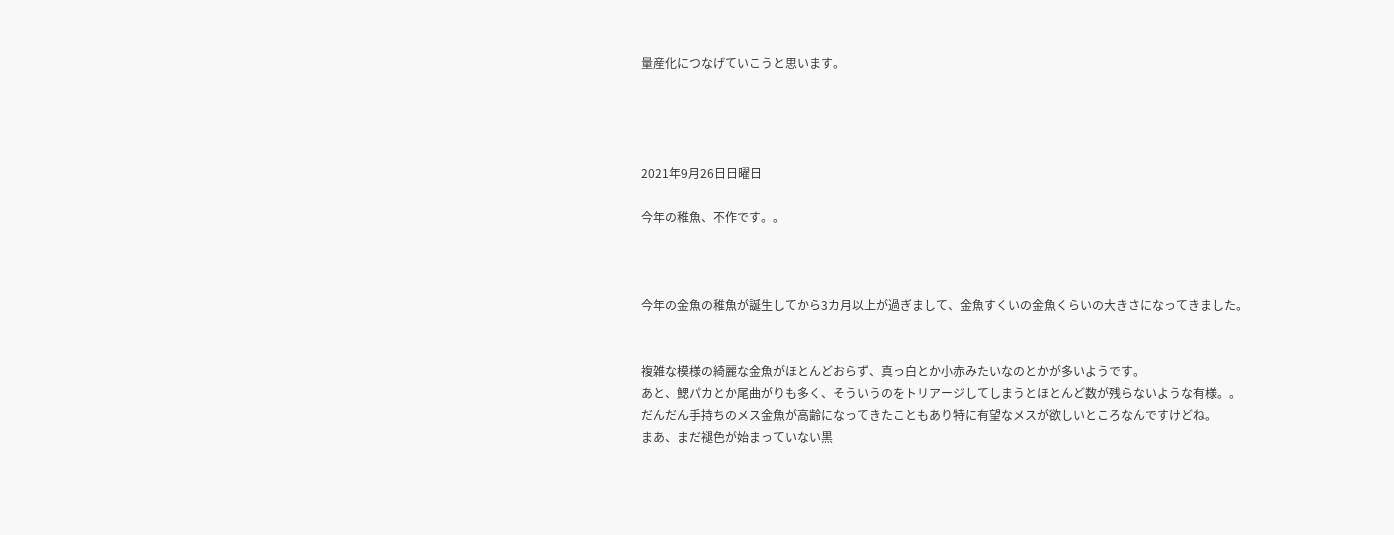量産化につなげていこうと思います。




2021年9月26日日曜日

今年の稚魚、不作です。。



今年の金魚の稚魚が誕生してから3カ月以上が過ぎまして、金魚すくいの金魚くらいの大きさになってきました。


複雑な模様の綺麗な金魚がほとんどおらず、真っ白とか小赤みたいなのとかが多いようです。
あと、鰓パカとか尾曲がりも多く、そういうのをトリアージしてしまうとほとんど数が残らないような有様。。
だんだん手持ちのメス金魚が高齢になってきたこともあり特に有望なメスが欲しいところなんですけどね。
まあ、まだ褪色が始まっていない黒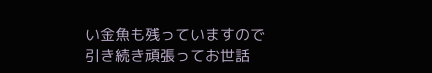い金魚も残っていますので引き続き頑張ってお世話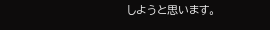しようと思います。